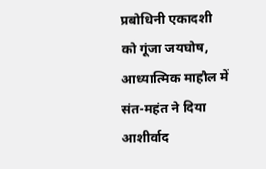प्रबोधिनी एकादशी को गूंजा जयघोष, आध्यात्मिक माहौल में संत-महंत ने दिया आशीर्वाद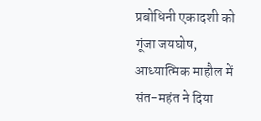प्रबोधिनी एकादशी को गूंजा जयघोष, आध्यात्मिक माहौल में संत-महंत ने दिया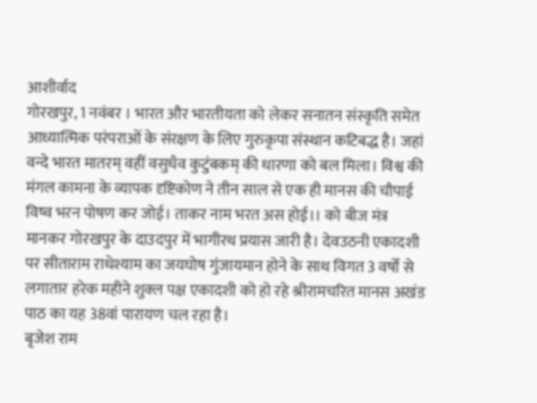आशीर्वाद
गोरखपुर, 1 नवंबर । भारत और भारतीयता को लेकर सनातन संस्कृति समेत आध्यात्मिक परंपराओं के संरक्षण के लिए गुरुकृपा संस्थान कटिबद्ध है। जहां वन्दे भारत मातरम् वहीं वसुधैव कुटुंबकम् की धारणा को बल मिला। विश्व की मंगल कामना के व्यापक दृष्टिकोण ने तीन साल से एक ही मानस की चौपाई विष्व भरन पोषण कर जोई। ताकर नाम भरत अस होई।। को बीज मंत्र मानकर गोरखपुर के दाउदपुर में भागीरथ प्रयास जारी है। देवउठनी एकादशी पर सीताराम राधेश्याम का जयघोष गुंजायमान होने के साथ विगत 3 वर्षों से लगातार हरेक महीने शुक्ल पक्ष एकादशी को हो रहे श्रीरामचरित मानस अखंड पाठ का यह 38वां पारायण चल रहा है।
बृजेश राम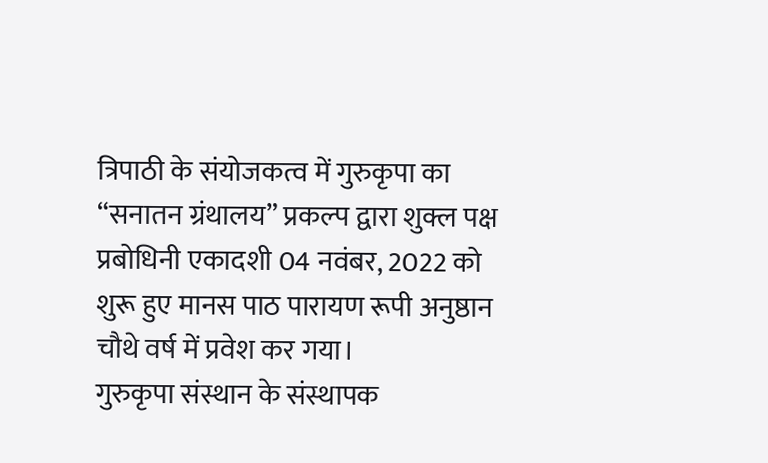त्रिपाठी के संयोजकत्व में गुरुकृपा का “सनातन ग्रंथालय” प्रकल्प द्वारा शुक्ल पक्ष प्रबोधिनी एकादशी 04 नवंबर, 2022 को शुरू हुए मानस पाठ पारायण रूपी अनुष्ठान चौथे वर्ष में प्रवेश कर गया।
गुरुकृपा संस्थान के संस्थापक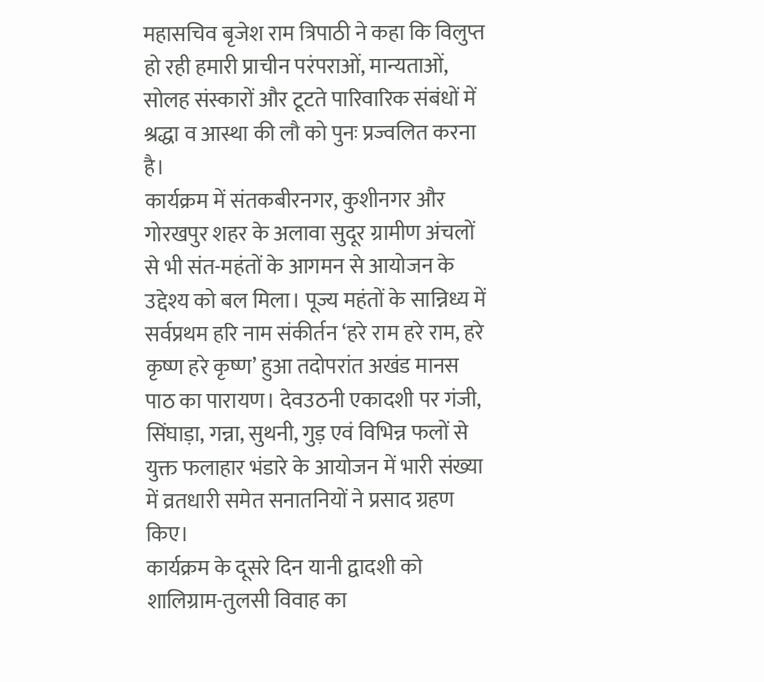महासचिव बृजेश राम त्रिपाठी ने कहा कि विलुप्त हो रही हमारी प्राचीन परंपराओं, मान्यताओं, सोलह संस्कारों और टूटते पारिवारिक संबंधों में श्रद्धा व आस्था की लौ को पुनः प्रज्वलित करना है।
कार्यक्रम में संतकबीरनगर, कुशीनगर और गोरखपुर शहर के अलावा सुदूर ग्रामीण अंचलों से भी संत-महंतों के आगमन से आयोजन के उद्देश्य को बल मिला। पूज्य महंतों के सान्निध्य में सर्वप्रथम हरि नाम संकीर्तन ‘हरे राम हरे राम, हरे कृष्ण हरे कृष्ण’ हुआ तदोपरांत अखंड मानस पाठ का पारायण। देवउठनी एकादशी पर गंजी, सिंघाड़ा, गन्ना, सुथनी, गुड़ एवं विभिन्न फलों से युक्त फलाहार भंडारे के आयोजन में भारी संख्या में व्रतधारी समेत सनातनियों ने प्रसाद ग्रहण किए।
कार्यक्रम के दूसरे दिन यानी द्वादशी को शालिग्राम-तुलसी विवाह का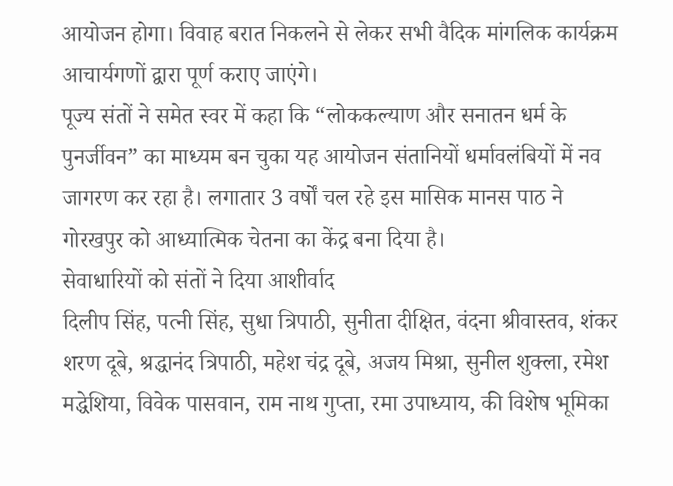आयोजन होगा। विवाह बरात निकलने से लेकर सभी वैदिक मांगलिक कार्यक्रम आचार्यगणों द्वारा पूर्ण कराए जाएंगे।
पूज्य संतों ने समेत स्वर में कहा कि “लोककल्याण और सनातन धर्म के पुनर्जीवन” का माध्यम बन चुका यह आयोजन संतानियों धर्मावलंबियों में नव जागरण कर रहा है। लगातार 3 वर्षों चल रहे इस मासिक मानस पाठ ने गोरखपुर को आध्यात्मिक चेतना का केंद्र बना दिया है।
सेवाधारियों को संतों ने दिया आशीर्वाद
दिलीप सिंह, पत्नी सिंह, सुधा त्रिपाठी, सुनीता दीक्षित, वंदना श्रीवास्तव, शंकर शरण दूबे, श्रद्धानंद त्रिपाठी, महेश चंद्र दूबे, अजय मिश्रा, सुनील शुक्ला, रमेश मद्धेशिया, विवेक पासवान, राम नाथ गुप्ता, रमा उपाध्याय, की विशेष भूमिका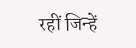रहीं जिन्हें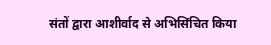संतों द्वारा आशीर्वाद से अभिसिंचित किया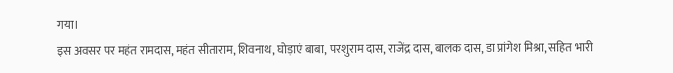गया।
इस अवसर पर महंत रामदास, महंत सीताराम, शिवनाथ, घोड़ाएं बाबा, परशुराम दास, राजेंद्र दास, बालक दास, डा प्रांगेश मिश्रा, सहित भारी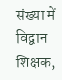संख्या में विद्वान शिक्षक,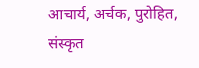आचार्य, अर्चक, पुरोहित, संस्कृत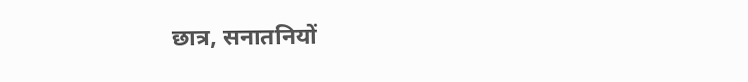छात्र, सनातनियों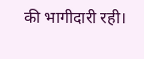की भागीदारी रही।